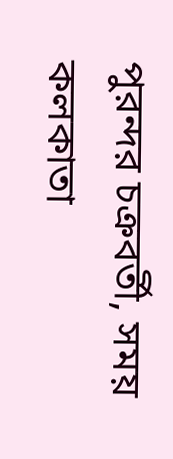পুরন্দর চক্রবর্তী, সময় কলকাতা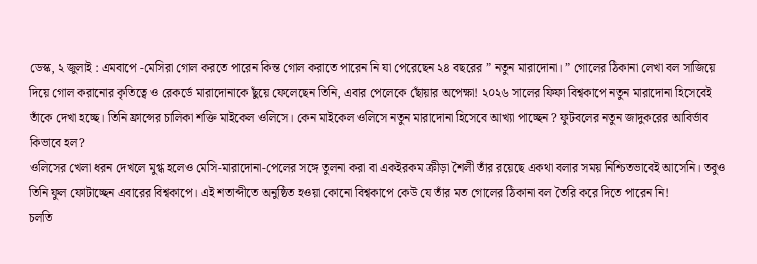ডেস্ক, ২ জুলাই : এমবাপে -মেসিরা গোল করতে পারেন কিন্ত গোল করাতে পারেন নি যা পেরেছেন ২৪ বছরের ” নতুন মারাদোনা। ” গোলের ঠিকানা লেখা বল সাজিয়ে দিয়ে গোল করানোর কৃতিত্বে ও রেকর্ডে মারাদোনাকে ছুঁয়ে ফেলেছেন তিনি, এবার পেলেকে ছোঁয়ার অপেক্ষা! ২০২৬ সালের ফিফা বিশ্বকাপে নতুন মারাদোনা হিসেবেই তাঁকে দেখা হচ্ছে। তিনি ফ্রান্সের চালিকা শক্তি মাইকেল ওলিসে। কেন মাইকেল ওলিসে নতুন মারাদোনা হিসেবে আখ্যা পাচ্ছেন ? ফুটবলের নতুন জাদুকরের আবির্ভাব কিভাবে হল?
ওলিসের খেলা ধরন দেখলে মুগ্ধ হলেও মেসি-মারাদোনা-পেলের সঙ্গে তুলনা করা বা একইরকম ক্রীড়া শৈলী তাঁর রয়েছে একথা বলার সময় নিশ্চিতভাবেই আসেনি। তবুও তিনি ফুল ফোটাচ্ছেন এবারের বিশ্বকাপে। এই শতাব্দীতে অনুষ্ঠিত হওয়া কোনো বিশ্বকাপে কেউ যে তাঁর মত গোলের ঠিকানা বল তৈরি করে দিতে পারেন নি!
চলতি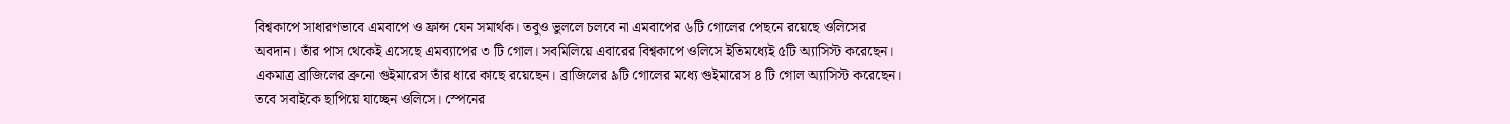বিশ্বকাপে সাধারণভাবে এমবাপে ও ফ্রান্স যেন সমার্থক। তবুও ভুললে চলবে না এমবাপের ৬টি গোলের পেছনে রয়েছে ওলিসের অবদান। তাঁর পাস থেকেই এসেছে এমব্যাপের ৩ টি গোল। সবমিলিয়ে এবারের বিশ্বকাপে ওলিসে ইতিমধ্যেই ৫টি অ্যাসিস্ট করেছেন। একমাত্র ব্রাজিলের ব্রুনো গুইমারেস তাঁর ধারে কাছে রয়েছেন। ব্রাজিলের ৯টি গোলের মধ্যে গুইমারেস ৪ টি গোল অ্যাসিস্ট করেছেন। তবে সবাইকে ছাপিয়ে যাচ্ছেন ওলিসে। স্পেনের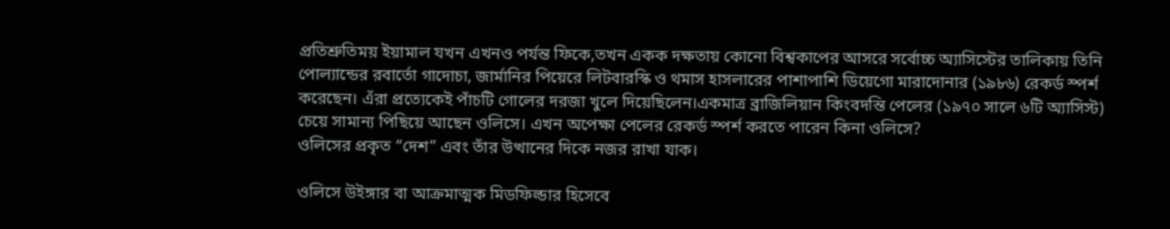প্রতিশ্রুতিময় ইয়ামাল যখন এখনও পর্যন্ত ফিকে,তখন একক দক্ষতায় কোনো বিশ্বকাপের আসরে সর্বোচ্চ অ্যাসিস্টের তালিকায় তিনি পোল্যান্ডের রবার্তো গাদোচা, জার্মানির পিয়েরে লিটবারস্কি ও থমাস হাসলারের পাশাপাশি ডিয়েগো মারাদোনার (১৯৮৬) রেকর্ড স্পর্শ করেছেন। এঁরা প্রত্যেকেই পাঁচটি গোলের দরজা খুলে দিয়েছিলেন।একমাত্র ব্রাজিলিয়ান কিংবদন্তি পেলের (১৯৭০ সালে ৬টি অ্যাসিস্ট) চেয়ে সামান্য পিছিয়ে আছেন ওলিসে। এখন অপেক্ষা পেলের রেকর্ড স্পর্শ করতে পারেন কিনা ওলিসে?
ওলিসের প্রকৃত “দেশ” এবং তাঁর উত্থানের দিকে নজর রাখা যাক।

ওলিসে উইঙ্গার বা আক্রমাত্মক মিডফিল্ডার হিসেবে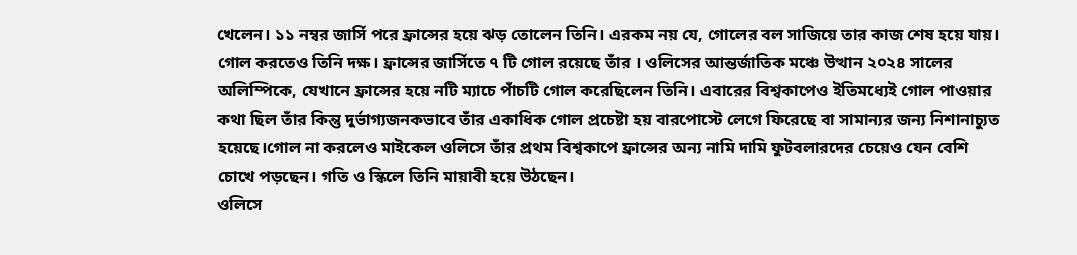খেলেন। ১১ নম্বর জার্সি পরে ফ্রান্সের হয়ে ঝড় তোলেন তিনি। এরকম নয় যে, গোলের বল সাজিয়ে তার কাজ শেষ হয়ে যায়। গোল করতেও তিনি দক্ষ। ফ্রান্সের জার্সিতে ৭ টি গোল রয়েছে তাঁর । ওলিসের আন্তর্জাতিক মঞ্চে উত্থান ২০২৪ সালের অলিম্পিকে, যেখানে ফ্রান্সের হয়ে নটি ম্যাচে পাঁচটি গোল করেছিলেন তিনি। এবারের বিশ্বকাপেও ইতিমধ্যেই গোল পাওয়ার কথা ছিল তাঁর কিন্তু দুর্ভাগ্যজনকভাবে তাঁর একাধিক গোল প্রচেষ্টা হয় বারপোস্টে লেগে ফিরেছে বা সামান্যর জন্য নিশানাচ্যুত হয়েছে।গোল না করলেও মাইকেল ওলিসে তাঁর প্রথম বিশ্বকাপে ফ্রান্সের অন্য নামি দামি ফুটবলারদের চেয়েও যেন বেশি চোখে পড়ছেন। গতি ও স্কিলে তিনি মায়াবী হয়ে উঠছেন।
ওলিসে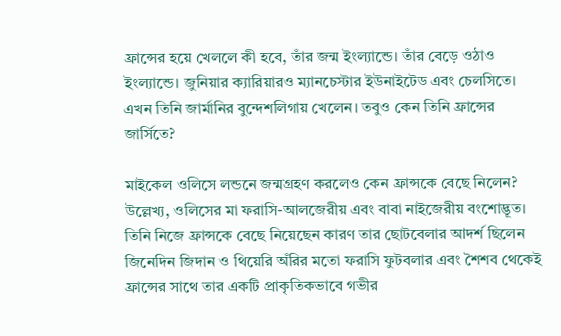ফ্রান্সের হয়ে খেললে কী হবে, তাঁর জন্ম ইংল্যান্ডে। তাঁর বেড়ে ওঠাও ইংল্যান্ডে। জুনিয়ার ক্যারিয়ারও ম্যানচেস্টার ইউনাইটেড এবং চেলসিতে। এখন তিনি জার্মানির বুন্দেশলিগায় খেলেন। তবুও কেন তিনি ফ্রান্সের জার্সিতে?

মাইকেল ওলিসে লন্ডনে জন্মগ্রহণ করলেও কেন ফ্রান্সকে বেছে নিলেন? উল্লেখ্য, ওলিসের মা ফরাসি-আলজেরীয় এবং বাবা নাইজেরীয় বংশোদ্ভূত। তিনি নিজে ফ্রান্সকে বেছে নিয়েছেন কারণ তার ছোটবেলার আদর্শ ছিলেন জিনেদিন জিদান ও থিয়েরি অঁরির মতো ফরাসি ফুটবলার এবং শৈশব থেকেই ফ্রান্সের সাথে তার একটি প্রাকৃতিকভাবে গভীর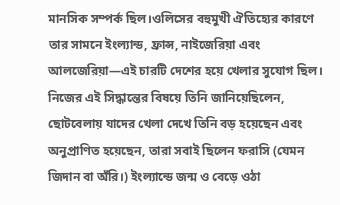মানসিক সম্পর্ক ছিল।ওলিসের বহুমুখী ঐতিহ্যের কারণে তার সামনে ইংল্যান্ড, ফ্রান্স, নাইজেরিয়া এবং আলজেরিয়া—এই চারটি দেশের হয়ে খেলার সুযোগ ছিল। নিজের এই সিদ্ধান্তের বিষয়ে তিনি জানিয়েছিলেন, ছোটবেলায় যাদের খেলা দেখে তিনি বড় হয়েছেন এবং অনুপ্রাণিত হয়েছেন, তারা সবাই ছিলেন ফরাসি (যেমন জিদান বা অঁরি।) ইংল্যান্ডে জন্ম ও বেড়ে ওঠা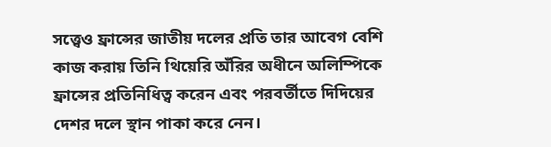সত্ত্বেও ফ্রান্সের জাতীয় দলের প্রতি তার আবেগ বেশি কাজ করায় তিনি থিয়েরি অঁরির অধীনে অলিম্পিকে ফ্রান্সের প্রতিনিধিত্ব করেন এবং পরবর্তীতে দিদিয়ের দেশর দলে স্থান পাকা করে নেন।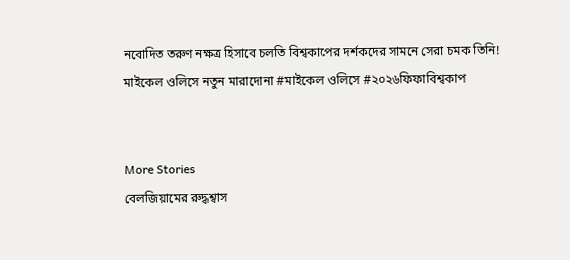নবোদিত তরুণ নক্ষত্র হিসাবে চলতি বিশ্বকাপের দর্শকদের সামনে সেরা চমক তিনি!
মাইকেল ওলিসে নতুন মারাদোনা #মাইকেল ওলিসে #২০২৬ফিফাবিশ্বকাপ


More Stories
বেলজিয়ামের রুদ্ধশ্বাস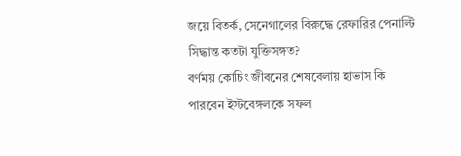জয়ে বিতর্ক, সেনেগালের বিরুদ্ধে রেফারির পেনাল্টি সিদ্ধান্ত কতটা যুক্তিসঙ্গত?
বর্ণময় কোচিং জীবনের শেষবেলায় হাভাস কি পারবেন ইস্টবেঙ্গলকে সফল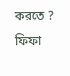করতে ?
ফিফা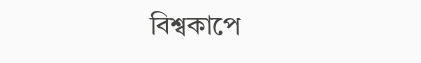বিশ্বকাপে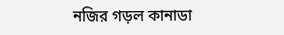নজির গড়ল কানাডা